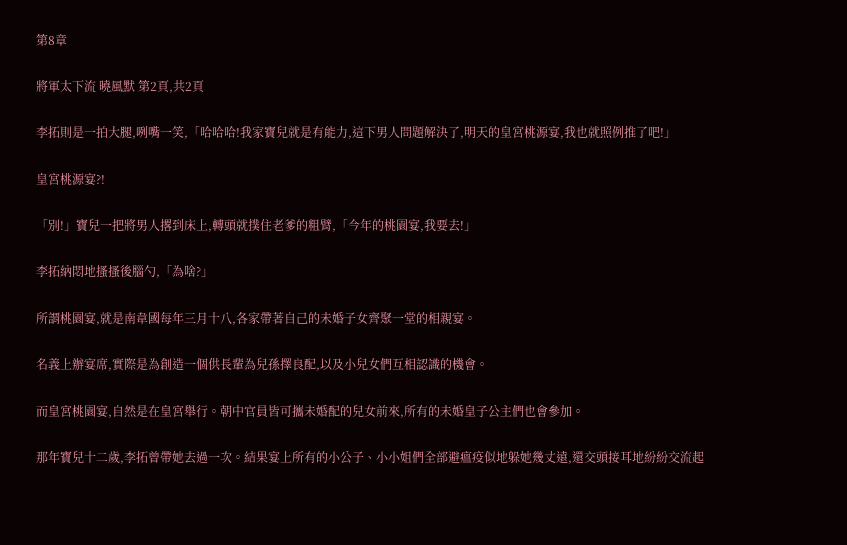第8章

將軍太下流 曉風默 第2頁,共2頁

李拓則是一拍大腿,咧嘴一笑,「哈哈哈!我家寶兒就是有能力,這下男人問題解決了,明天的皇宮桃源宴,我也就照例推了吧!」

皇宮桃源宴?!

「別!」寶兒一把將男人撂到床上,轉頭就撲住老爹的粗臂,「今年的桃園宴,我要去!」

李拓納悶地搔搔後腦勺,「為啥?」

所謂桃園宴,就是南韋國每年三月十八,各家帶著自己的未婚子女齊聚一堂的相親宴。

名義上辦宴席,實際是為創造一個供長輩為兒孫擇良配,以及小兒女們互相認識的機會。

而皇宮桃園宴,自然是在皇宮舉行。朝中官員皆可攜未婚配的兒女前來,所有的未婚皇子公主們也會參加。

那年寶兒十二歲,李拓曾帶她去過一次。結果宴上所有的小公子、小小姐們全部避瘟疫似地躲她幾丈遠,還交頭接耳地紛紛交流起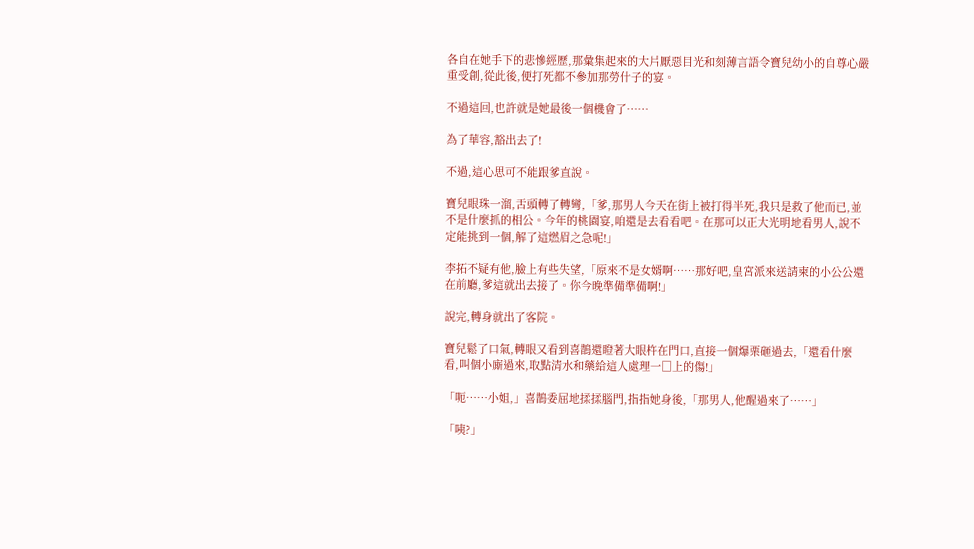各自在她手下的悲慘經歷,那彙集起來的大片厭惡目光和刻薄言語令寶兒幼小的自尊心嚴重受創,從此後,便打死都不參加那勞什子的宴。

不過這回,也許就是她最後一個機會了……

為了華容,豁出去了!

不過,這心思可不能跟爹直說。

寶兒眼珠一溜,舌頭轉了轉彎,「爹,那男人今天在街上被打得半死,我只是救了他而已,並不是什麼抓的相公。今年的桃園宴,咱還是去看看吧。在那可以正大光明地看男人,說不定能挑到一個,解了這燃眉之急呢!」

李拓不疑有他,臉上有些失望,「原來不是女婿啊……那好吧,皇宮派來送請柬的小公公還在前廳,爹這就出去接了。你今晚準備準備啊!」

說完,轉身就出了客院。

寶兒鬆了口氣,轉眼又看到喜鵲還瞪著大眼杵在門口,直接一個爆栗砸過去,「還看什麼看,叫個小廝過來,取點清水和藥給這人處理一□上的傷!」

「呃……小姐,」喜鵲委屈地揉揉腦門,指指她身後,「那男人,他醒過來了……」

「咦?」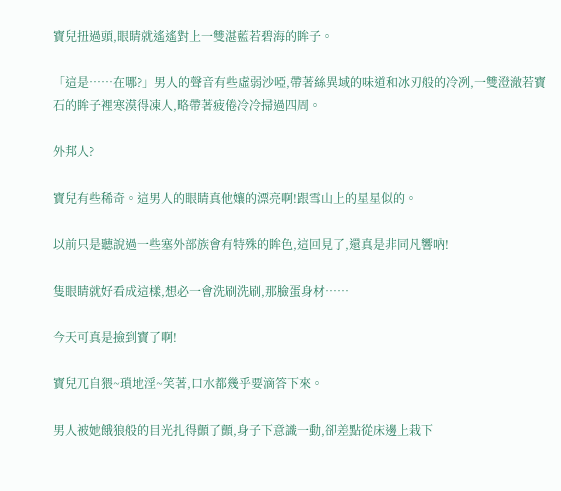寶兒扭過頭,眼睛就遙遙對上一雙湛藍若碧海的眸子。

「這是……在哪?」男人的聲音有些虛弱沙啞,帶著絲異域的味道和冰刃般的冷冽,一雙澄澈若寶石的眸子裡寒漠得凍人,略帶著疲倦冷冷掃過四周。

外邦人?

寶兒有些稀奇。這男人的眼睛真他孃的漂亮啊!跟雪山上的星星似的。

以前只是聽說過一些塞外部族會有特殊的眸色,這回見了,還真是非同凡響吶!

隻眼睛就好看成這樣,想必一會洗刷洗刷,那臉蛋身材……

今天可真是撿到寶了啊!

寶兒兀自猥~瑣地淫~笑著,口水都幾乎要滴答下來。

男人被她餓狼般的目光扎得顫了顫,身子下意識一動,卻差點從床邊上栽下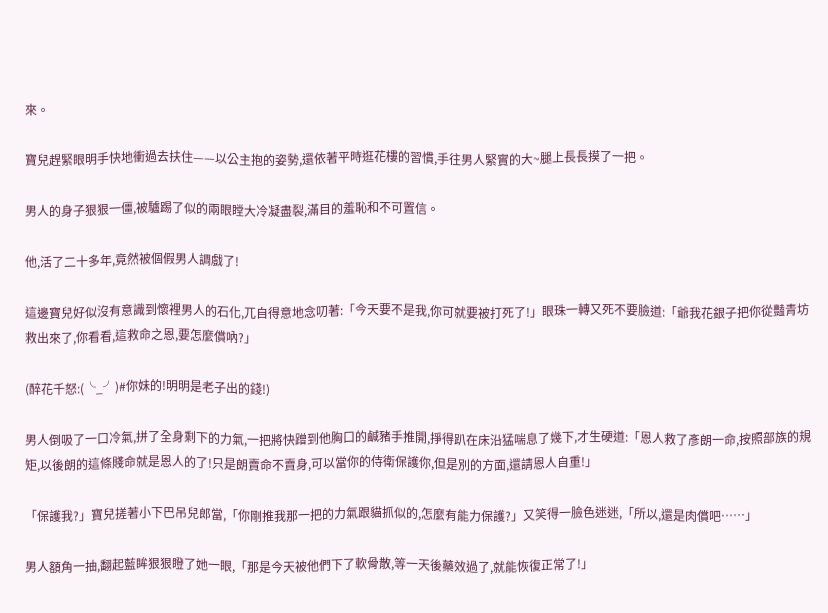來。

寶兒趕緊眼明手快地衝過去扶住——以公主抱的姿勢,還依著平時逛花樓的習慣,手往男人緊實的大~腿上長長摸了一把。

男人的身子狠狠一僵,被驢踢了似的兩眼瞠大冷凝盡裂,滿目的羞恥和不可置信。

他,活了二十多年,竟然被個假男人調戲了!

這邊寶兒好似沒有意識到懷裡男人的石化,兀自得意地念叨著:「今天要不是我,你可就要被打死了!」眼珠一轉又死不要臉道:「爺我花銀子把你從豔青坊救出來了,你看看,這救命之恩,要怎麼償吶?」

(醉花千怒:(╰_╯)#你妹的!明明是老子出的錢!)

男人倒吸了一口冷氣,拼了全身剩下的力氣,一把將快蹭到他胸口的鹹豬手推開,掙得趴在床沿猛喘息了幾下,才生硬道:「恩人救了彥朗一命,按照部族的規矩,以後朗的這條賤命就是恩人的了!只是朗賣命不賣身,可以當你的侍衛保護你,但是別的方面,還請恩人自重!」

「保護我?」寶兒搓著小下巴吊兒郎當,「你剛推我那一把的力氣跟貓抓似的,怎麼有能力保護?」又笑得一臉色迷迷,「所以,還是肉償吧……」

男人額角一抽,翻起藍眸狠狠瞪了她一眼,「那是今天被他們下了軟骨散,等一天後藥效過了,就能恢復正常了!」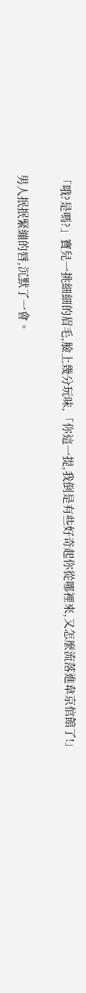「哦?是嗎?」寶兒一挑細細的眉毛,臉上幾分玩味,「你這一提,我倒是有些好奇起你從哪裡來,又怎麼流落進韋京倌館了!」

男人抿抿緊繃的唇,沉默了一會。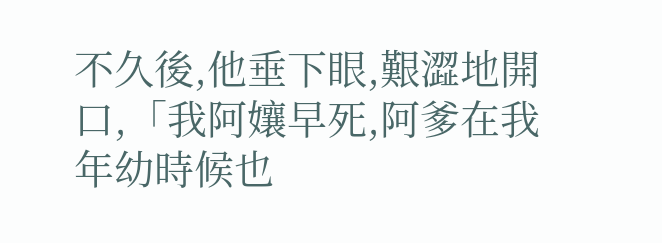不久後,他垂下眼,艱澀地開口,「我阿孃早死,阿爹在我年幼時候也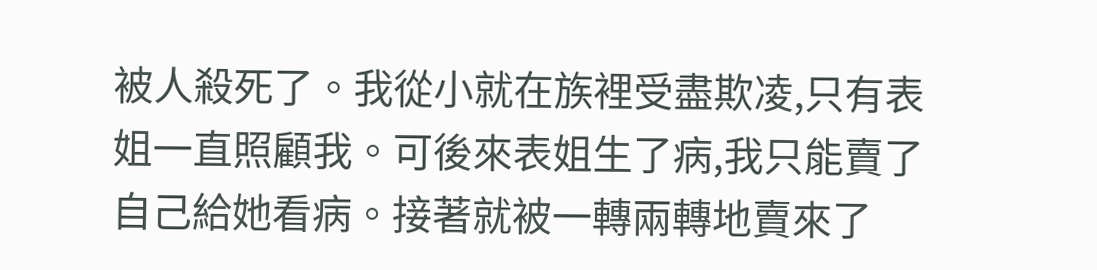被人殺死了。我從小就在族裡受盡欺凌,只有表姐一直照顧我。可後來表姐生了病,我只能賣了自己給她看病。接著就被一轉兩轉地賣來了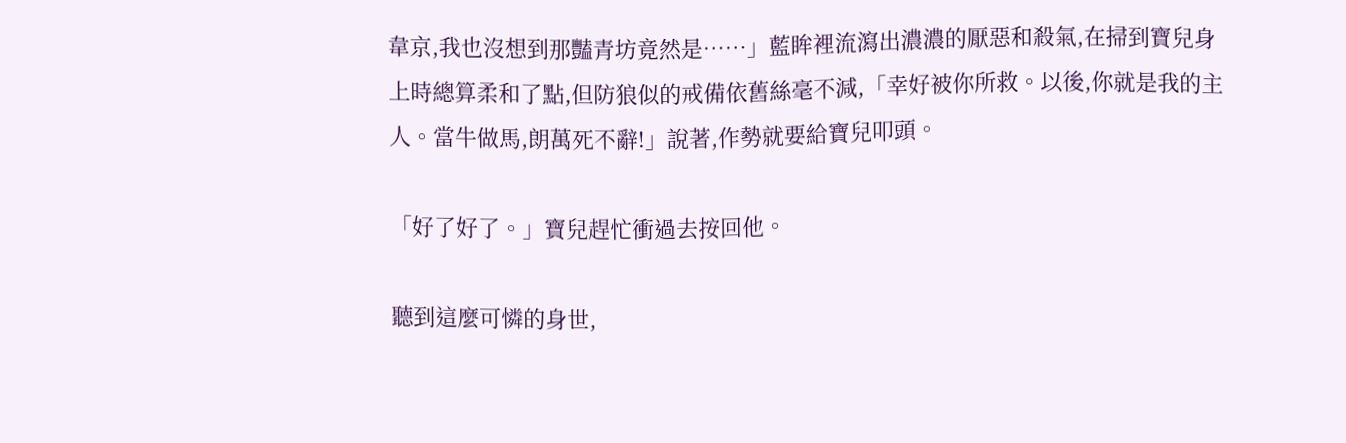韋京,我也沒想到那豔青坊竟然是……」藍眸裡流瀉出濃濃的厭惡和殺氣,在掃到寶兒身上時總算柔和了點,但防狼似的戒備依舊絲毫不減,「幸好被你所救。以後,你就是我的主人。當牛做馬,朗萬死不辭!」說著,作勢就要給寶兒叩頭。

「好了好了。」寶兒趕忙衝過去按回他。

聽到這麼可憐的身世,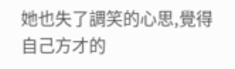她也失了調笑的心思,覺得自己方才的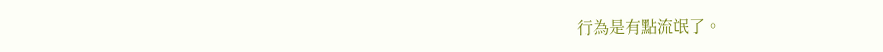行為是有點流氓了。